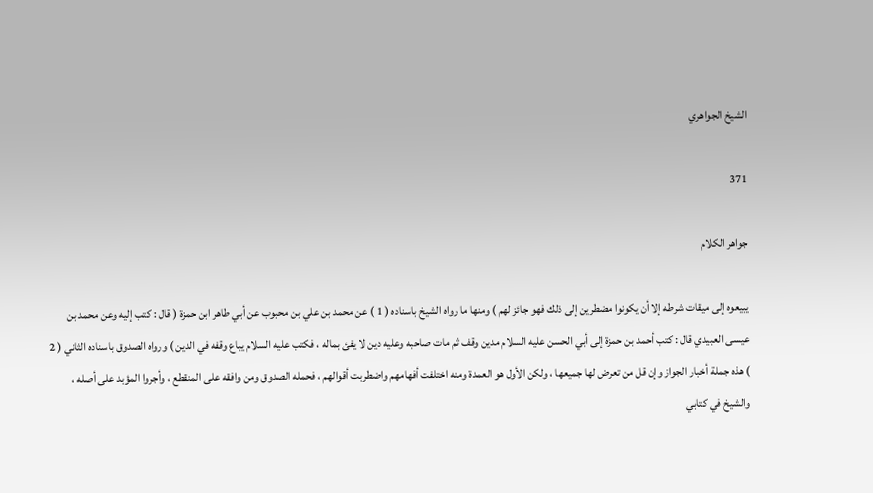الشيخ الجواهري

371

جواهر الكلام

يبيعوه إلى ميقات شرطه إلا أن يكونوا مضطرين إلى ذلك فهو جائز لهم ) ومنها ما رواه الشيخ باسناده ( 1 ) عن محمد بن علي بن محبوب عن أبي طاهر ابن حمزة ( قال : كتب إليه وعن محمد بن عيسى العبيدي قال : كتب أحمد بن حمزة إلى أبي الحسن عليه السلام مدين وقف ثم مات صاحبه وعليه دين لا يفئ بماله ، فكتب عليه السلام يباع وقفه في الدين ) ورواه الصدوق باسناده الثاني ( 2 ) هذه جملة أخبار الجواز وإن قل من تعرض لها جميعها ، ولكن الأول هو العمدة ومنه اختلفت أفهامهم واضطربت أقوالهم ، فحمله الصدوق ومن وافقه على المنقطع ، وأجروا المؤبد على أصله ، والشيخ في كتابي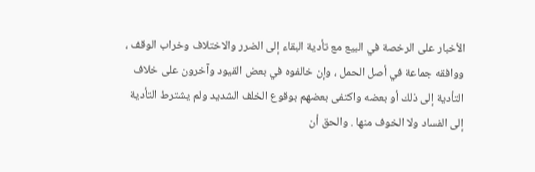الأخبار على الرخصة في البيع مع تأدية البقاء إلى الضرر والاختلاف وخراب الوقف ، ووافقه جماعة في أصل الحمل ، وإن خالفوه في بعض القيود وآخرون على خلاف التأدية إلى ذلك أو بعضه واكتفى بعضهم بوقوع الخلف الشديد ولم يشترط التأدية إلى الفساد ولا الخوف منها . والحق أن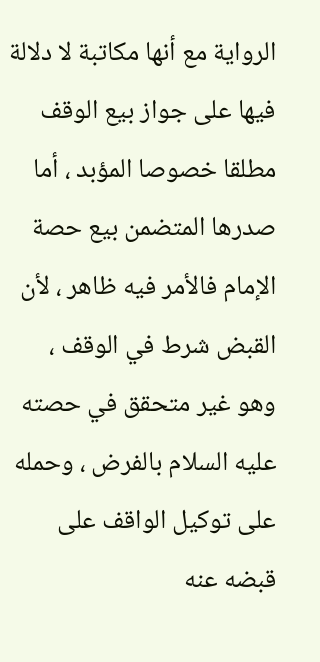الرواية مع أنها مكاتبة لا دلالة فيها على جواز بيع الوقف مطلقا خصوصا المؤبد ، أما صدرها المتضمن بيع حصة الإمام فالأمر فيه ظاهر ، لأن القبض شرط في الوقف ، وهو غير متحقق في حصته عليه السلام بالفرض ، وحمله على توكيل الواقف على قبضه عنه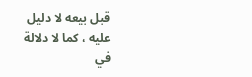قبل بيعه لا دليل عليه ، كما لا دلالة في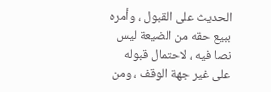الحديث على القبول ، وأمره ببيع حقه من الضيعة ليس نصا فيه ، لاحتمال قبوله على غير جهة الوقف ، ومن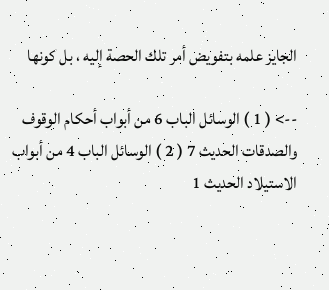الجايز علمه بتفويض أمر تلك الحصة إليه ، بل كونها

--> ( 1 ) الوسائل الباب 6 من أبواب أحكام الوقوف والصدقات الحديث 7 ( 2 ) الوسائل الباب 4 من أبواب الاستيلاد الحديث 1